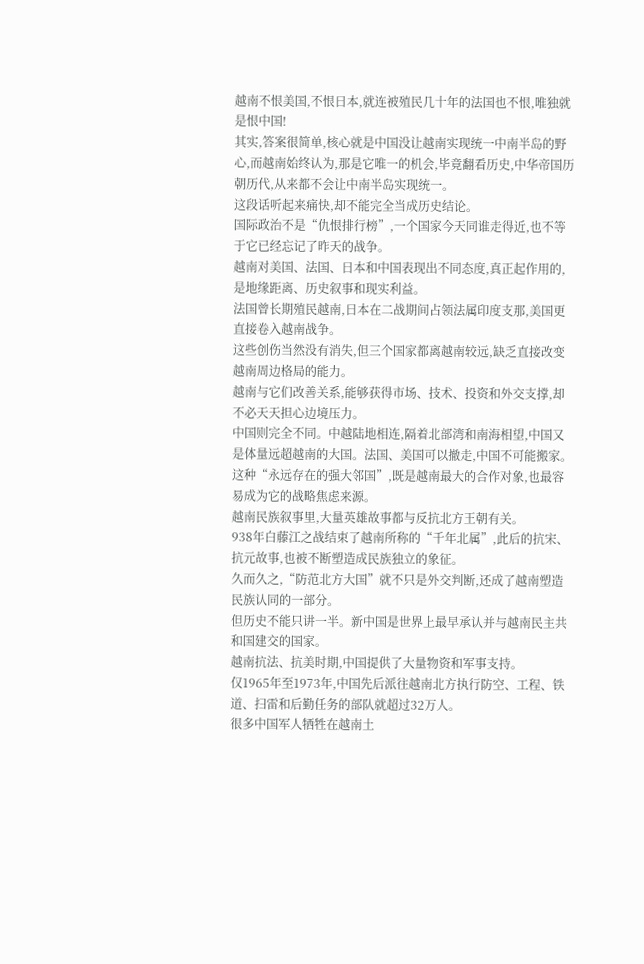越南不恨美国,不恨日本,就连被殖民几十年的法国也不恨,唯独就是恨中国!
其实,答案很简单,核心就是中国没让越南实现统一中南半岛的野心,而越南始终认为,那是它唯一的机会,毕竟翻看历史,中华帝国历朝历代,从来都不会让中南半岛实现统一。
这段话听起来痛快,却不能完全当成历史结论。
国际政治不是“仇恨排行榜”,一个国家今天同谁走得近,也不等于它已经忘记了昨天的战争。
越南对美国、法国、日本和中国表现出不同态度,真正起作用的,是地缘距离、历史叙事和现实利益。
法国曾长期殖民越南,日本在二战期间占领法属印度支那,美国更直接卷入越南战争。
这些创伤当然没有消失,但三个国家都离越南较远,缺乏直接改变越南周边格局的能力。
越南与它们改善关系,能够获得市场、技术、投资和外交支撑,却不必天天担心边境压力。
中国则完全不同。中越陆地相连,隔着北部湾和南海相望,中国又是体量远超越南的大国。法国、美国可以撤走,中国不可能搬家。
这种“永远存在的强大邻国”,既是越南最大的合作对象,也最容易成为它的战略焦虑来源。
越南民族叙事里,大量英雄故事都与反抗北方王朝有关。
938年白藤江之战结束了越南所称的“千年北属”,此后的抗宋、抗元故事,也被不断塑造成民族独立的象征。
久而久之,“防范北方大国”就不只是外交判断,还成了越南塑造民族认同的一部分。
但历史不能只讲一半。新中国是世界上最早承认并与越南民主共和国建交的国家。
越南抗法、抗美时期,中国提供了大量物资和军事支持。
仅1965年至1973年,中国先后派往越南北方执行防空、工程、铁道、扫雷和后勤任务的部队就超过32万人。
很多中国军人牺牲在越南土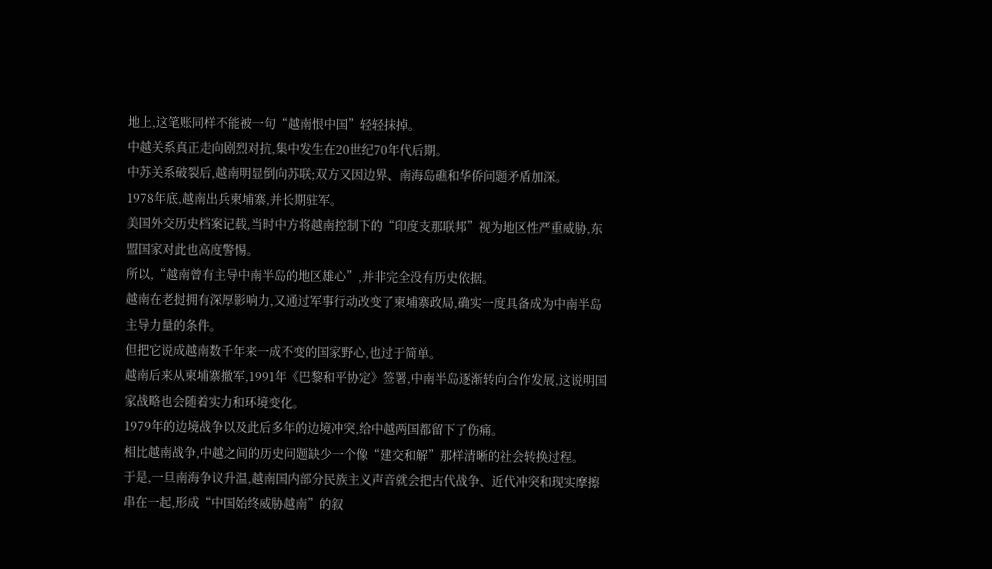地上,这笔账同样不能被一句“越南恨中国”轻轻抹掉。
中越关系真正走向剧烈对抗,集中发生在20世纪70年代后期。
中苏关系破裂后,越南明显倒向苏联;双方又因边界、南海岛礁和华侨问题矛盾加深。
1978年底,越南出兵柬埔寨,并长期驻军。
美国外交历史档案记载,当时中方将越南控制下的“印度支那联邦”视为地区性严重威胁,东盟国家对此也高度警惕。
所以,“越南曾有主导中南半岛的地区雄心”,并非完全没有历史依据。
越南在老挝拥有深厚影响力,又通过军事行动改变了柬埔寨政局,确实一度具备成为中南半岛主导力量的条件。
但把它说成越南数千年来一成不变的国家野心,也过于简单。
越南后来从柬埔寨撤军,1991年《巴黎和平协定》签署,中南半岛逐渐转向合作发展,这说明国家战略也会随着实力和环境变化。
1979年的边境战争以及此后多年的边境冲突,给中越两国都留下了伤痛。
相比越南战争,中越之间的历史问题缺少一个像“建交和解”那样清晰的社会转换过程。
于是,一旦南海争议升温,越南国内部分民族主义声音就会把古代战争、近代冲突和现实摩擦串在一起,形成“中国始终威胁越南”的叙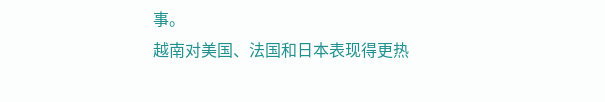事。
越南对美国、法国和日本表现得更热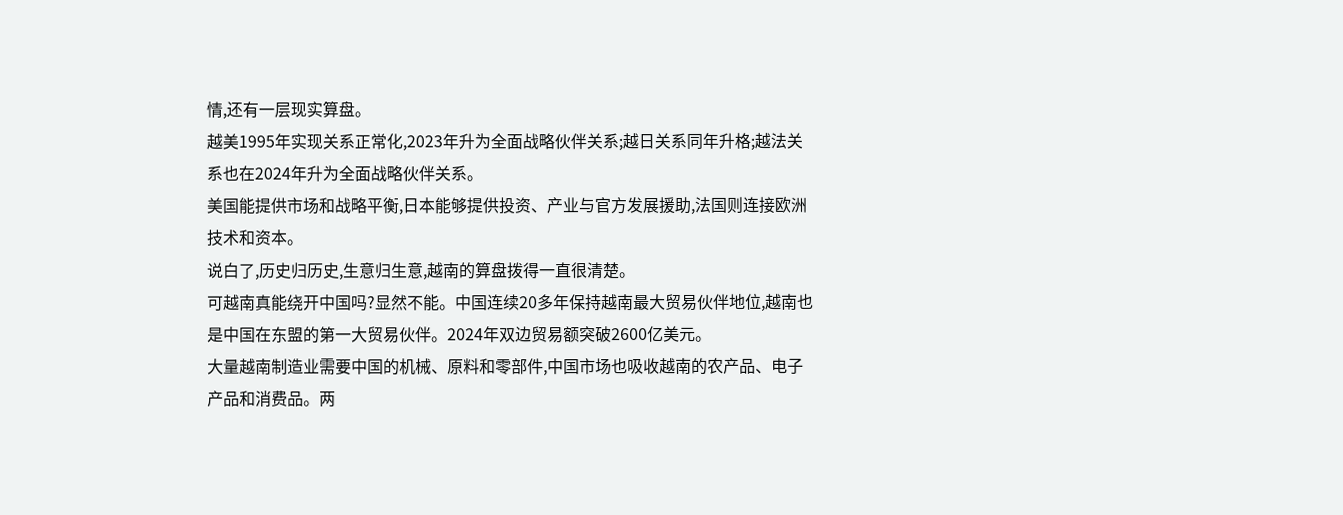情,还有一层现实算盘。
越美1995年实现关系正常化,2023年升为全面战略伙伴关系;越日关系同年升格;越法关系也在2024年升为全面战略伙伴关系。
美国能提供市场和战略平衡,日本能够提供投资、产业与官方发展援助,法国则连接欧洲技术和资本。
说白了,历史归历史,生意归生意,越南的算盘拨得一直很清楚。
可越南真能绕开中国吗?显然不能。中国连续20多年保持越南最大贸易伙伴地位,越南也是中国在东盟的第一大贸易伙伴。2024年双边贸易额突破2600亿美元。
大量越南制造业需要中国的机械、原料和零部件,中国市场也吸收越南的农产品、电子产品和消费品。两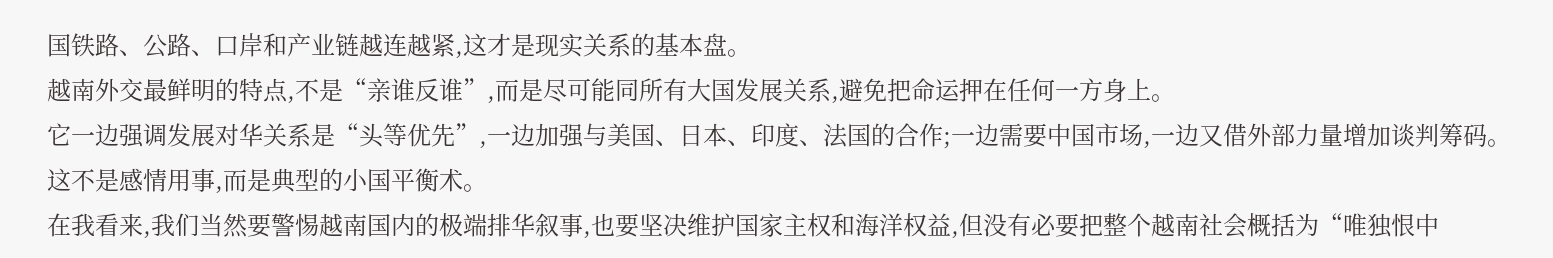国铁路、公路、口岸和产业链越连越紧,这才是现实关系的基本盘。
越南外交最鲜明的特点,不是“亲谁反谁”,而是尽可能同所有大国发展关系,避免把命运押在任何一方身上。
它一边强调发展对华关系是“头等优先”,一边加强与美国、日本、印度、法国的合作;一边需要中国市场,一边又借外部力量增加谈判筹码。
这不是感情用事,而是典型的小国平衡术。
在我看来,我们当然要警惕越南国内的极端排华叙事,也要坚决维护国家主权和海洋权益,但没有必要把整个越南社会概括为“唯独恨中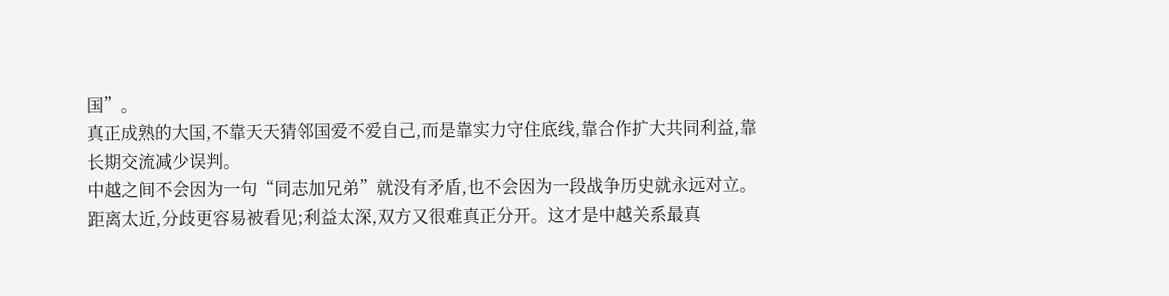国”。
真正成熟的大国,不靠天天猜邻国爱不爱自己,而是靠实力守住底线,靠合作扩大共同利益,靠长期交流减少误判。
中越之间不会因为一句“同志加兄弟”就没有矛盾,也不会因为一段战争历史就永远对立。
距离太近,分歧更容易被看见;利益太深,双方又很难真正分开。这才是中越关系最真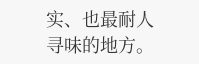实、也最耐人寻味的地方。